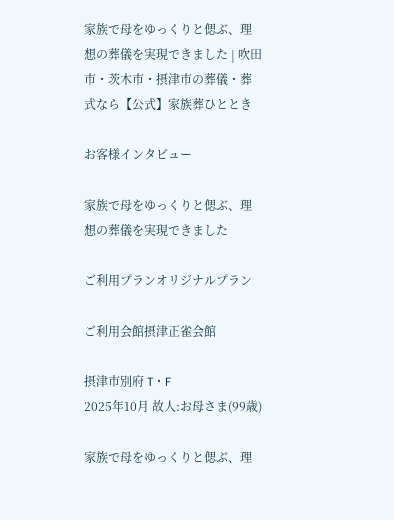家族で母をゆっくりと偲ぶ、理想の葬儀を実現できました | 吹田市・茨木市・摂津市の葬儀・葬式なら【公式】家族葬ひととき

お客様インタビュー

家族で母をゆっくりと偲ぶ、理想の葬儀を実現できました

ご利用プランオリジナルプラン

ご利用会館摂津正雀会館

摂津市別府 T・F
2025年10月 故人:お母さま(99歳)

家族で母をゆっくりと偲ぶ、理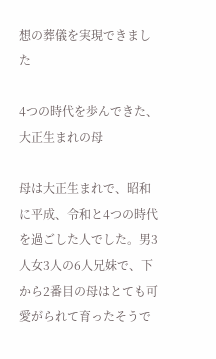想の葬儀を実現できました

4つの時代を歩んできた、大正生まれの母

母は大正生まれで、昭和に平成、令和と4つの時代を過ごした人でした。男3人女3人の6人兄妹で、下から2番目の母はとても可愛がられて育ったそうで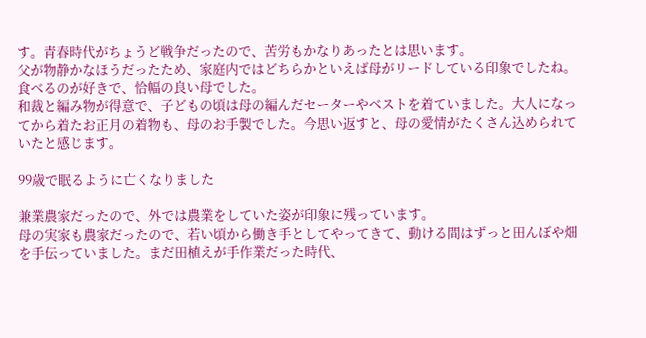す。青春時代がちょうど戦争だったので、苦労もかなりあったとは思います。
父が物静かなほうだったため、家庭内ではどちらかといえば母がリードしている印象でしたね。食べるのが好きで、恰幅の良い母でした。
和裁と編み物が得意で、子どもの頃は母の編んだセーターやベストを着ていました。大人になってから着たお正月の着物も、母のお手製でした。今思い返すと、母の愛情がたくさん込められていたと感じます。

99歳で眠るように亡くなりました

兼業農家だったので、外では農業をしていた姿が印象に残っています。
母の実家も農家だったので、若い頃から働き手としてやってきて、動ける間はずっと田んぼや畑を手伝っていました。まだ田植えが手作業だった時代、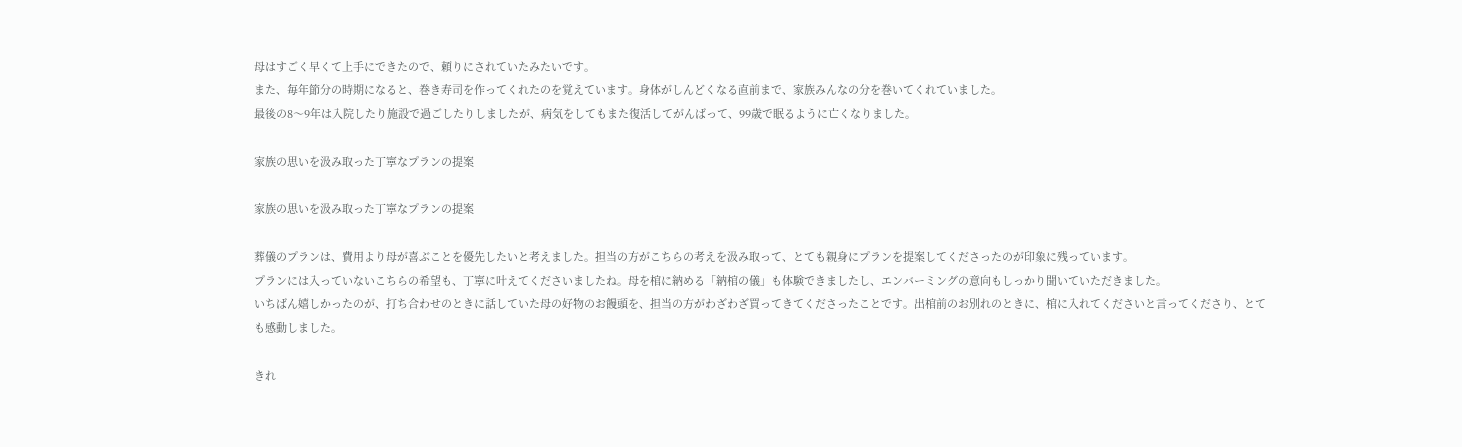母はすごく早くて上手にできたので、頼りにされていたみたいです。
また、毎年節分の時期になると、巻き寿司を作ってくれたのを覚えています。身体がしんどくなる直前まで、家族みんなの分を巻いてくれていました。
最後の8〜9年は入院したり施設で過ごしたりしましたが、病気をしてもまた復活してがんばって、99歳で眠るように亡くなりました。

家族の思いを汲み取った丁寧なプランの提案

家族の思いを汲み取った丁寧なプランの提案

葬儀のプランは、費用より母が喜ぶことを優先したいと考えました。担当の方がこちらの考えを汲み取って、とても親身にプランを提案してくださったのが印象に残っています。
プランには入っていないこちらの希望も、丁寧に叶えてくださいましたね。母を棺に納める「納棺の儀」も体験できましたし、エンバーミングの意向もしっかり聞いていただきました。
いちばん嬉しかったのが、打ち合わせのときに話していた母の好物のお饅頭を、担当の方がわざわざ買ってきてくださったことです。出棺前のお別れのときに、棺に入れてくださいと言ってくださり、とても感動しました。

きれ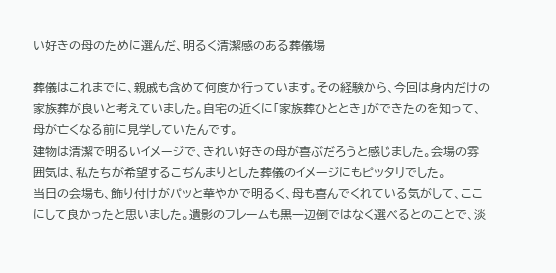い好きの母のために選んだ、明るく清潔感のある葬儀場

葬儀はこれまでに、親戚も含めて何度か行っています。その経験から、今回は身内だけの家族葬が良いと考えていました。自宅の近くに「家族葬ひととき」ができたのを知って、母が亡くなる前に見学していたんです。
建物は清潔で明るいイメージで、きれい好きの母が喜ぶだろうと感じました。会場の雰囲気は、私たちが希望するこぢんまりとした葬儀のイメージにもピッタリでした。
当日の会場も、飾り付けがパッと華やかで明るく、母も喜んでくれている気がして、ここにして良かったと思いました。遺影のフレームも黒一辺倒ではなく選べるとのことで、淡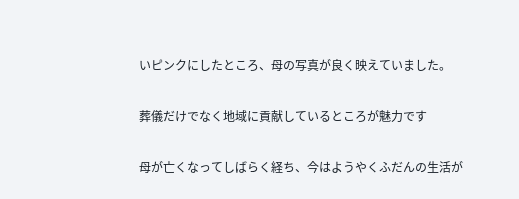いピンクにしたところ、母の写真が良く映えていました。

葬儀だけでなく地域に貢献しているところが魅力です

母が亡くなってしばらく経ち、今はようやくふだんの生活が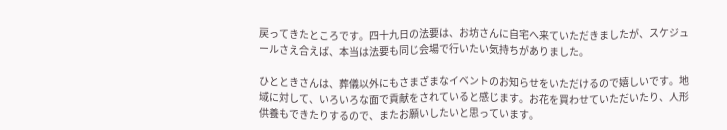戻ってきたところです。四十九日の法要は、お坊さんに自宅へ来ていただきましたが、スケジュールさえ合えば、本当は法要も同じ会場で行いたい気持ちがありました。

ひとときさんは、葬儀以外にもさまざまなイベントのお知らせをいただけるので嬉しいです。地域に対して、いろいろな面で貢献をされていると感じます。お花を買わせていただいたり、人形供養もできたりするので、またお願いしたいと思っています。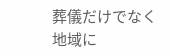葬儀だけでなく地域に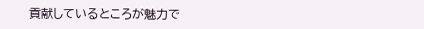貢献しているところが魅力で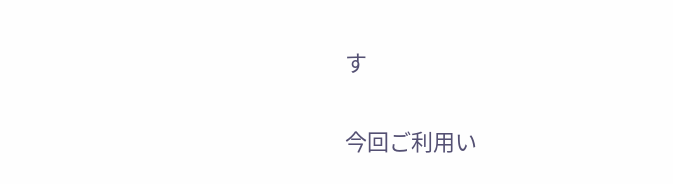す

今回ご利用い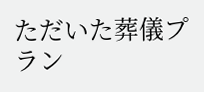ただいた葬儀プラン